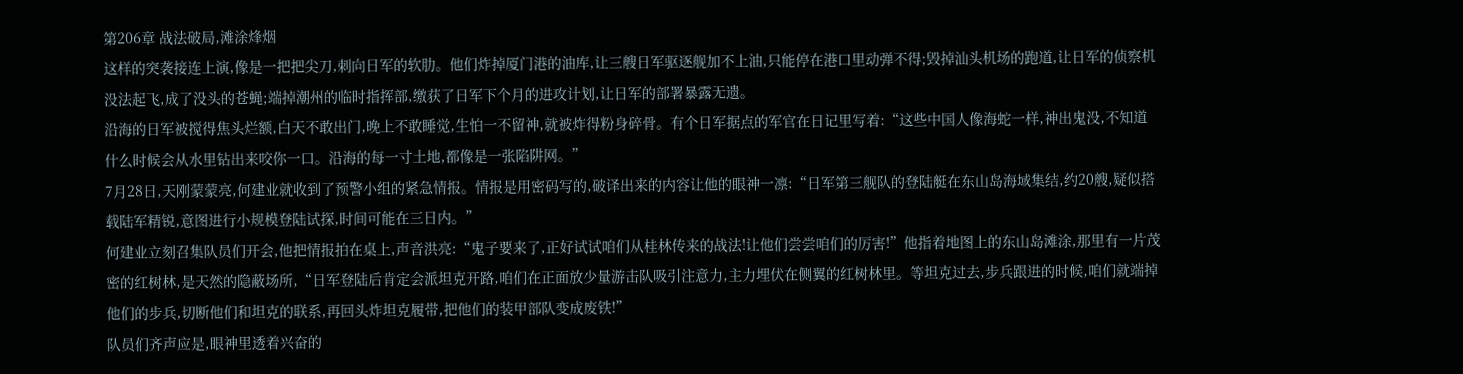第206章 战法破局,滩涂烽烟
这样的突袭接连上演,像是一把把尖刀,刺向日军的软肋。他们炸掉厦门港的油库,让三艘日军驱逐舰加不上油,只能停在港口里动弹不得;毁掉汕头机场的跑道,让日军的侦察机没法起飞,成了没头的苍蝇;端掉潮州的临时指挥部,缴获了日军下个月的进攻计划,让日军的部署暴露无遗。
沿海的日军被搅得焦头烂额,白天不敢出门,晚上不敢睡觉,生怕一不留神,就被炸得粉身碎骨。有个日军据点的军官在日记里写着:“这些中国人像海蛇一样,神出鬼没,不知道什么时候会从水里钻出来咬你一口。沿海的每一寸土地,都像是一张陷阱网。”
7月28日,天刚蒙蒙亮,何建业就收到了预警小组的紧急情报。情报是用密码写的,破译出来的内容让他的眼神一凛:“日军第三舰队的登陆艇在东山岛海域集结,约20艘,疑似搭载陆军精锐,意图进行小规模登陆试探,时间可能在三日内。”
何建业立刻召集队员们开会,他把情报拍在桌上,声音洪亮:“鬼子要来了,正好试试咱们从桂林传来的战法!让他们尝尝咱们的厉害!”他指着地图上的东山岛滩涂,那里有一片茂密的红树林,是天然的隐蔽场所,“日军登陆后肯定会派坦克开路,咱们在正面放少量游击队吸引注意力,主力埋伏在侧翼的红树林里。等坦克过去,步兵跟进的时候,咱们就端掉他们的步兵,切断他们和坦克的联系,再回头炸坦克履带,把他们的装甲部队变成废铁!”
队员们齐声应是,眼神里透着兴奋的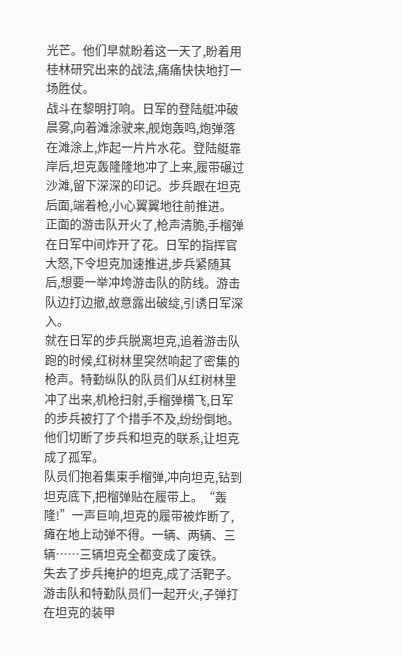光芒。他们早就盼着这一天了,盼着用桂林研究出来的战法,痛痛快快地打一场胜仗。
战斗在黎明打响。日军的登陆艇冲破晨雾,向着滩涂驶来,舰炮轰鸣,炮弹落在滩涂上,炸起一片片水花。登陆艇靠岸后,坦克轰隆隆地冲了上来,履带碾过沙滩,留下深深的印记。步兵跟在坦克后面,端着枪,小心翼翼地往前推进。
正面的游击队开火了,枪声清脆,手榴弹在日军中间炸开了花。日军的指挥官大怒,下令坦克加速推进,步兵紧随其后,想要一举冲垮游击队的防线。游击队边打边撤,故意露出破绽,引诱日军深入。
就在日军的步兵脱离坦克,追着游击队跑的时候,红树林里突然响起了密集的枪声。特勤纵队的队员们从红树林里冲了出来,机枪扫射,手榴弹横飞,日军的步兵被打了个措手不及,纷纷倒地。他们切断了步兵和坦克的联系,让坦克成了孤军。
队员们抱着集束手榴弹,冲向坦克,钻到坦克底下,把榴弹贴在履带上。“轰隆!”一声巨响,坦克的履带被炸断了,瘫在地上动弹不得。一辆、两辆、三辆……三辆坦克全都变成了废铁。
失去了步兵掩护的坦克,成了活靶子。游击队和特勤队员们一起开火,子弹打在坦克的装甲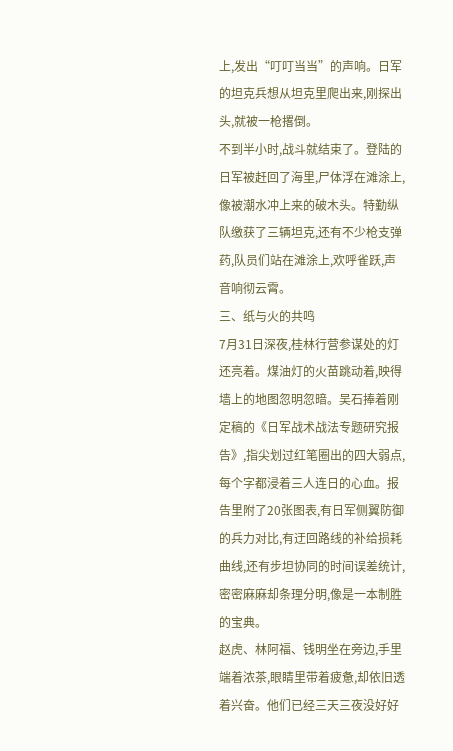上,发出“叮叮当当”的声响。日军的坦克兵想从坦克里爬出来,刚探出头,就被一枪撂倒。
不到半小时,战斗就结束了。登陆的日军被赶回了海里,尸体浮在滩涂上,像被潮水冲上来的破木头。特勤纵队缴获了三辆坦克,还有不少枪支弹药,队员们站在滩涂上,欢呼雀跃,声音响彻云霄。
三、纸与火的共鸣
7月31日深夜,桂林行营参谋处的灯还亮着。煤油灯的火苗跳动着,映得墙上的地图忽明忽暗。吴石捧着刚定稿的《日军战术战法专题研究报告》,指尖划过红笔圈出的四大弱点,每个字都浸着三人连日的心血。报告里附了20张图表,有日军侧翼防御的兵力对比,有迂回路线的补给损耗曲线,还有步坦协同的时间误差统计,密密麻麻却条理分明,像是一本制胜的宝典。
赵虎、林阿福、钱明坐在旁边,手里端着浓茶,眼睛里带着疲惫,却依旧透着兴奋。他们已经三天三夜没好好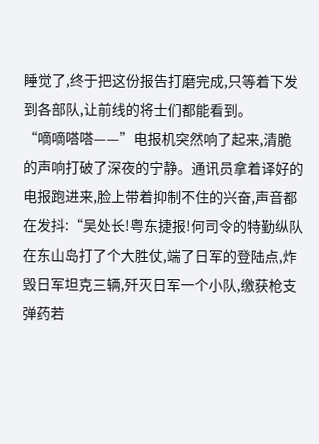睡觉了,终于把这份报告打磨完成,只等着下发到各部队,让前线的将士们都能看到。
“嘀嘀嗒嗒——”电报机突然响了起来,清脆的声响打破了深夜的宁静。通讯员拿着译好的电报跑进来,脸上带着抑制不住的兴奋,声音都在发抖:“吴处长!粤东捷报!何司令的特勤纵队在东山岛打了个大胜仗,端了日军的登陆点,炸毁日军坦克三辆,歼灭日军一个小队,缴获枪支弹药若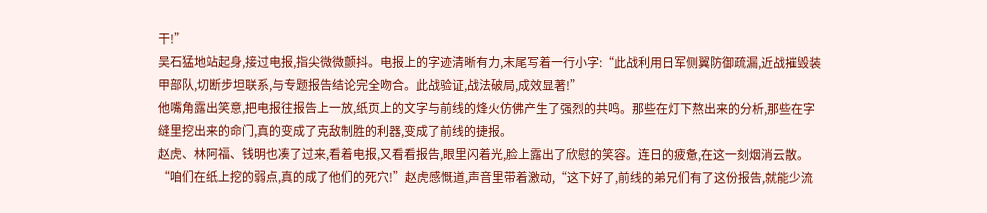干!”
吴石猛地站起身,接过电报,指尖微微颤抖。电报上的字迹清晰有力,末尾写着一行小字:“此战利用日军侧翼防御疏漏,近战摧毁装甲部队,切断步坦联系,与专题报告结论完全吻合。此战验证,战法破局,成效显著!”
他嘴角露出笑意,把电报往报告上一放,纸页上的文字与前线的烽火仿佛产生了强烈的共鸣。那些在灯下熬出来的分析,那些在字缝里挖出来的命门,真的变成了克敌制胜的利器,变成了前线的捷报。
赵虎、林阿福、钱明也凑了过来,看着电报,又看看报告,眼里闪着光,脸上露出了欣慰的笑容。连日的疲惫,在这一刻烟消云散。“咱们在纸上挖的弱点,真的成了他们的死穴!”赵虎感慨道,声音里带着激动,“这下好了,前线的弟兄们有了这份报告,就能少流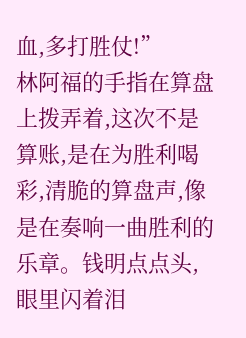血,多打胜仗!”
林阿福的手指在算盘上拨弄着,这次不是算账,是在为胜利喝彩,清脆的算盘声,像是在奏响一曲胜利的乐章。钱明点点头,眼里闪着泪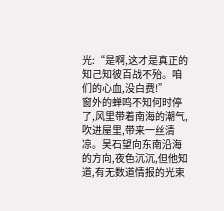光:“是啊,这才是真正的知己知彼百战不殆。咱们的心血,没白费!”
窗外的蝉鸣不知何时停了,风里带着南海的潮气,吹进屋里,带来一丝清凉。吴石望向东南沿海的方向,夜色沉沉,但他知道,有无数道情报的光束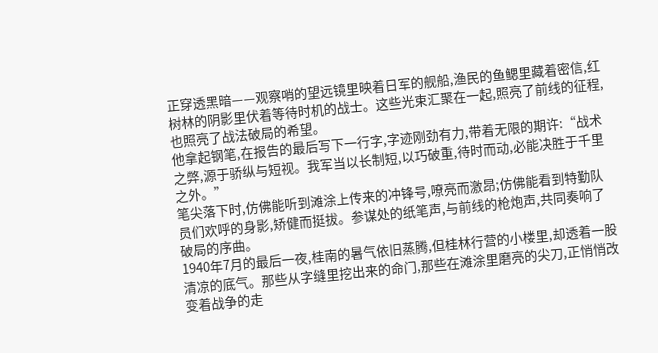正穿透黑暗——观察哨的望远镜里映着日军的舰船,渔民的鱼鳃里藏着密信,红树林的阴影里伏着等待时机的战士。这些光束汇聚在一起,照亮了前线的征程,也照亮了战法破局的希望。
他拿起钢笔,在报告的最后写下一行字,字迹刚劲有力,带着无限的期许:“战术之弊,源于骄纵与短视。我军当以长制短,以巧破重,待时而动,必能决胜于千里之外。”
笔尖落下时,仿佛能听到滩涂上传来的冲锋号,嘹亮而激昂;仿佛能看到特勤队员们欢呼的身影,矫健而挺拔。参谋处的纸笔声,与前线的枪炮声,共同奏响了破局的序曲。
1940年7月的最后一夜,桂南的暑气依旧蒸腾,但桂林行营的小楼里,却透着一股清凉的底气。那些从字缝里挖出来的命门,那些在滩涂里磨亮的尖刀,正悄悄改变着战争的走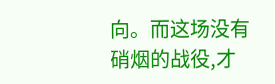向。而这场没有硝烟的战役,才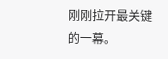刚刚拉开最关键的一幕。